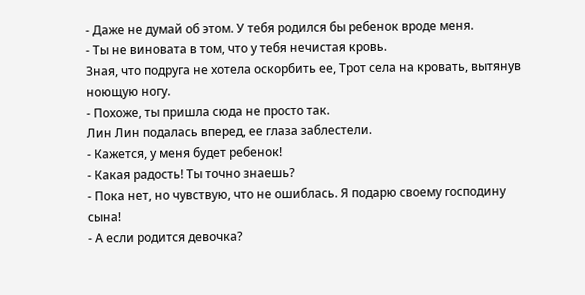- Даже не думай об этом. У тебя родился бы ребенок вроде меня.
- Ты не виновата в том, что у тебя нечистая кровь.
Зная, что подруга не хотела оскорбить ее, Трот села на кровать, вытянув ноющую ногу.
- Похоже, ты пришла сюда не просто так.
Лин Лин подалась вперед, ее глаза заблестели.
- Кажется, у меня будет ребенок!
- Какая радость! Ты точно знаешь?
- Пока нет, но чувствую, что не ошиблась. Я подарю своему господину сына!
- А если родится девочка?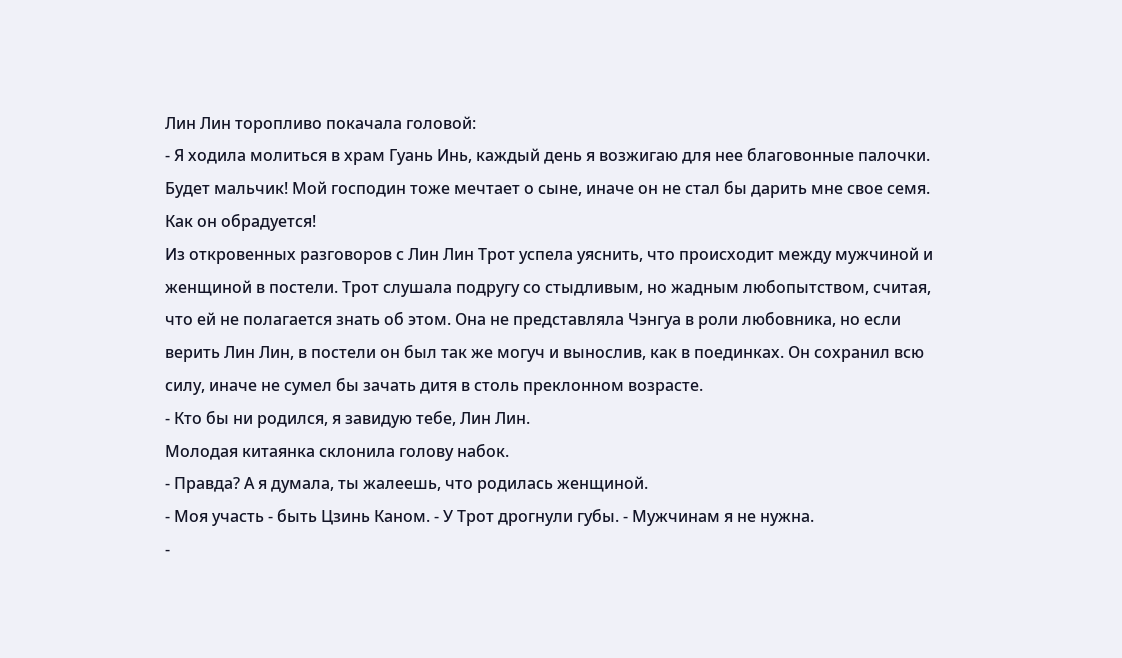Лин Лин торопливо покачала головой:
- Я ходила молиться в храм Гуань Инь, каждый день я возжигаю для нее благовонные палочки. Будет мальчик! Мой господин тоже мечтает о сыне, иначе он не стал бы дарить мне свое семя. Как он обрадуется!
Из откровенных разговоров с Лин Лин Трот успела уяснить, что происходит между мужчиной и женщиной в постели. Трот слушала подругу со стыдливым, но жадным любопытством, считая, что ей не полагается знать об этом. Она не представляла Чэнгуа в роли любовника, но если верить Лин Лин, в постели он был так же могуч и вынослив, как в поединках. Он сохранил всю силу, иначе не сумел бы зачать дитя в столь преклонном возрасте.
- Кто бы ни родился, я завидую тебе, Лин Лин.
Молодая китаянка склонила голову набок.
- Правда? А я думала, ты жалеешь, что родилась женщиной.
- Моя участь - быть Цзинь Каном. - У Трот дрогнули губы. - Мужчинам я не нужна.
-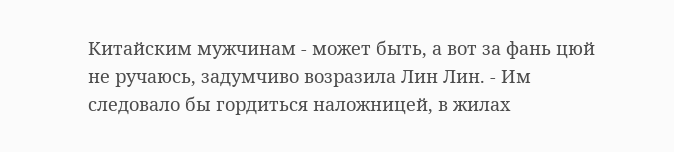Китайским мужчинам - может быть, а вот за фань цюй не ручаюсь, задумчиво возразила Лин Лин. - Им следовало бы гордиться наложницей, в жилах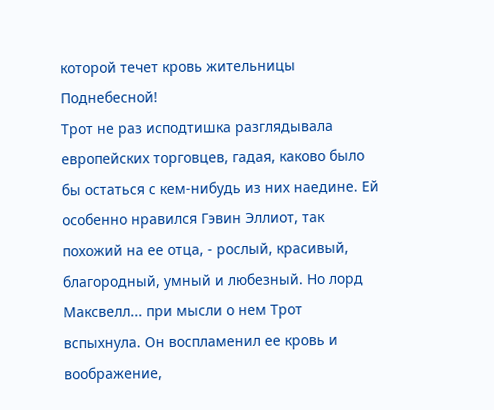которой течет кровь жительницы Поднебесной!
Трот не раз исподтишка разглядывала европейских торговцев, гадая, каково было бы остаться с кем-нибудь из них наедине. Ей особенно нравился Гэвин Эллиот, так похожий на ее отца, - рослый, красивый, благородный, умный и любезный. Но лорд Максвелл... при мысли о нем Трот вспыхнула. Он воспламенил ее кровь и воображение,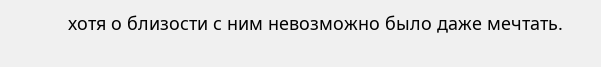хотя о близости с ним невозможно было даже мечтать.